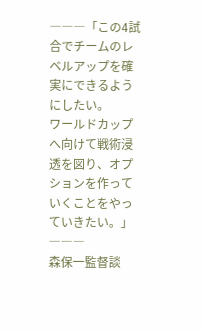―――「この4試合でチームのレベルアップを確実にできるようにしたい。
ワールドカップへ向けて戦術浸透を図り、オプションを作っていくことをやっていきたい。」―――
森保一監督談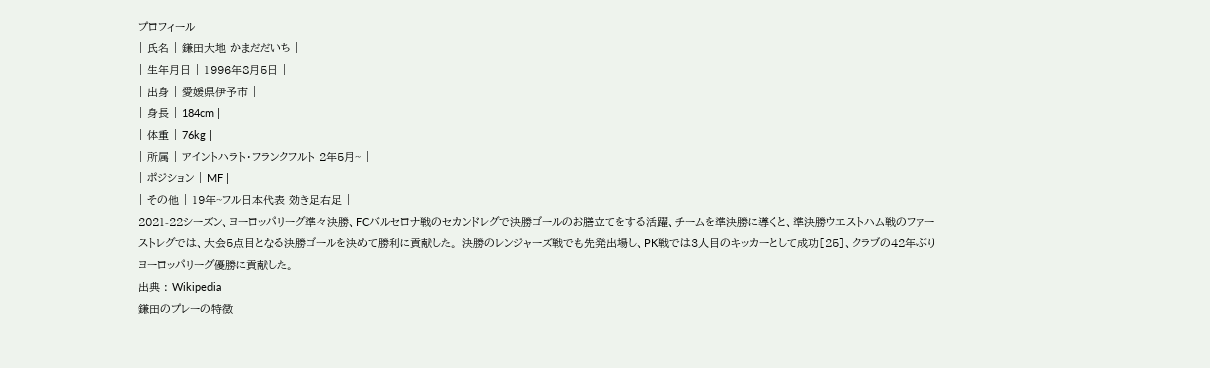プロフィール
| 氏名 | 鎌田大地 かまだだいち |
| 生年月日 | 1996年8月5日 |
| 出身 | 愛媛県伊予市 |
| 身長 | 184cm |
| 体重 | 76kg |
| 所属 | アイントハラト・フランクフルト 2年5月~ |
| ポジション | MF |
| その他 | 19年~フル日本代表 効き足右足 |
2021-22シーズン、ヨーロッパリーグ準々決勝、FCバルセロナ戦のセカンドレグで決勝ゴールのお膳立てをする活躍、チームを準決勝に導くと、準決勝ウエストハム戦のファーストレグでは、大会5点目となる決勝ゴールを決めて勝利に貢献した。 決勝のレンジャーズ戦でも先発出場し、PK戦では3人目のキッカーとして成功[25]、クラブの42年ぶりヨーロッパリーグ優勝に貢献した。
出典 : Wikipedia
鎌田のプレーの特徴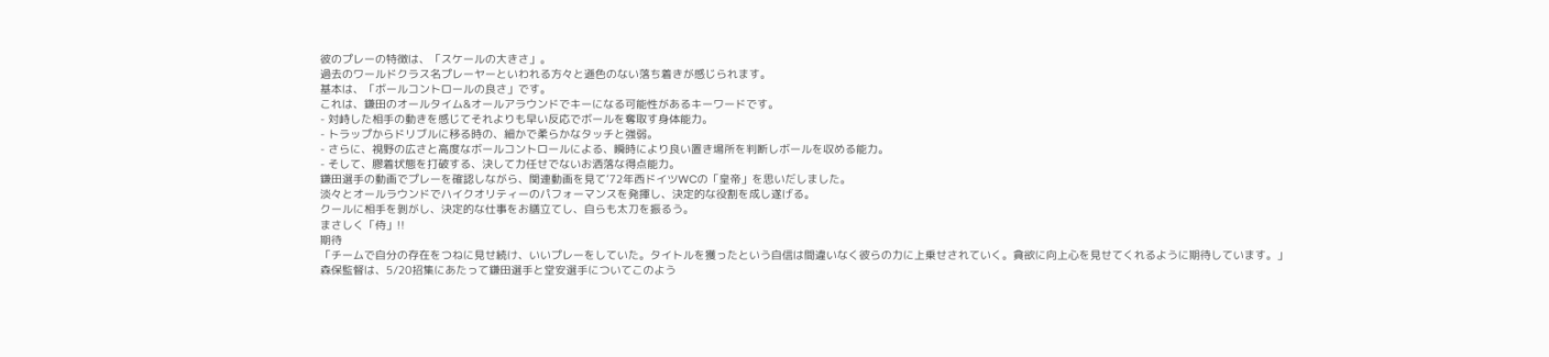彼のプレーの特徴は、「スケールの大きさ」。
過去のワールドクラス名プレーヤーといわれる方々と遜色のない落ち着きが感じられます。
基本は、「ボールコントロールの良さ」です。
これは、鎌田のオールタイム&オールアラウンドでキーになる可能性があるキーワードです。
- 対峙した相手の動きを感じてそれよりも早い反応でボールを奪取す身体能力。
- トラップからドリブルに移る時の、細かで柔らかなタッチと強弱。
- さらに、視野の広さと高度なボールコントロールによる、瞬時により良い置き場所を判断しボールを収める能力。
- そして、膠着状態を打破する、決して力任せでないお洒落な得点能力。
鎌田選手の動画でプレーを確認しながら、関連動画を見て’72年西ドイツWCの「皇帝」を思いだしました。
淡々とオールラウンドでハイクオリティーのパフォーマンスを発揮し、決定的な役割を成し遂げる。
クールに相手を剝がし、決定的な仕事をお膳立てし、自らも太刀を振るう。
まさしく「侍」!!
期待
「チームで自分の存在をつねに見せ続け、いいプレーをしていた。タイトルを獲ったという自信は間違いなく彼らの力に上乗せされていく。貪欲に向上心を見せてくれるように期待しています。」
森保監督は、5/20招集にあたって鎌田選手と堂安選手についてこのよう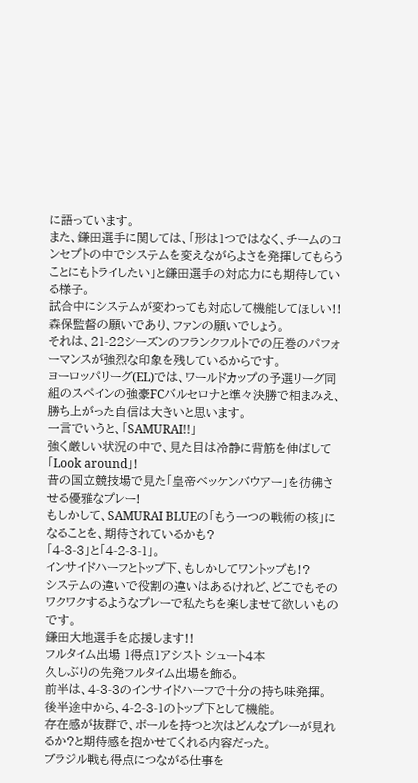に語っています。
また、鎌田選手に関しては、「形は1つではなく、チームのコンセプトの中でシステムを変えながらよさを発揮してもらうことにもトライしたい」と鎌田選手の対応力にも期待している様子。
試合中にシステムが変わっても対応して機能してほしい!!
森保監督の願いであり、ファンの願いでしょう。
それは、21-22シーズンのフランクフルトでの圧巻のパフォーマンスが強烈な印象を残しているからです。
ヨーロッパリーグ(EL)では、ワールドカップの予選リーグ同組のスペインの強豪FCバルセロナと準々決勝で相まみえ、勝ち上がった自信は大きいと思います。
一言でいうと、「SAMURAI!!」
強く厳しい状況の中で、見た目は冷静に背筋を伸ばして「Look around」!
昔の国立競技場で見た「皇帝ベッケンバウアー」を彷彿させる優雅なプレー!
もしかして、SAMURAI BLUEの「もう一つの戦術の核」になることを、期待されているかも?
「4-3-3」と「4-2-3-1」。
インサイドハーフとトップ下、もしかしてワントップも!?
システムの違いで役割の違いはあるけれど、どこでもそのワクワクするようなプレーで私たちを楽しませて欲しいものです。
鎌田大地選手を応援します!!
フルタイム出場 1得点1アシスト シュート4本
久しぶりの先発フルタイム出場を飾る。
前半は、4-3-3のインサイドハーフで十分の持ち味発揮。
後半途中から、4-2-3-1のトップ下として機能。
存在感が抜群で、ボールを持つと次はどんなプレーが見れるか?と期待感を抱かせてくれる内容だった。
ブラジル戦も得点につながる仕事を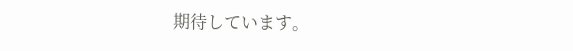期待しています。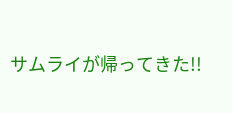サムライが帰ってきた!!